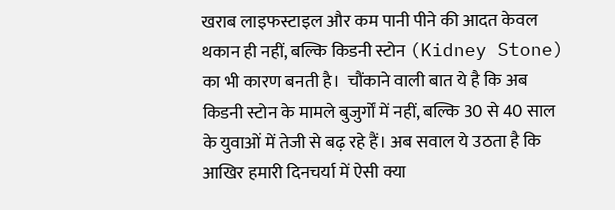खराब लाइफस्टाइल और कम पानी पीने की आदत केवल थकान ही नहीं, बल्कि किडनी स्टोन (Kidney Stone) का भी कारण बनती है।  चौंकाने वाली बात ये है कि अब किडनी स्टोन के मामले बुजुर्गों में नहीं, बल्कि 30 से 40 साल के युवाओं में तेजी से बढ़ रहे हैं। अब सवाल ये उठता है कि आखिर हमारी दिनचर्या में ऐसी क्या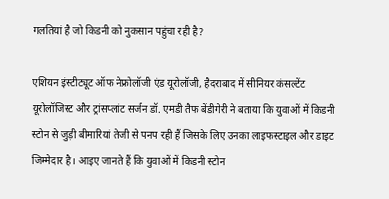गलतियां है जो किडनी को नुकसान पहुंचा रही है?

एशियन इंस्टीट्यूट ऑफ नेफ्रोलॉजी एंड यूरोलॉजी, हैदराबाद में सीनियर कंसल्टेंट यूरोलॉजिस्ट और ट्रांसप्लांट सर्जन डॉ. एमडी तैफ बेंडीगेरी ने बताया कि युवाओं में किडनी स्टोन से जुड़ी बीमारियां तेजी से पनप रही हैं जिसके लिए उनका लाइफस्टाइल और डाइट जिम्मेदार है। आइए जानते हैं कि युवाओं में किडनी स्टोन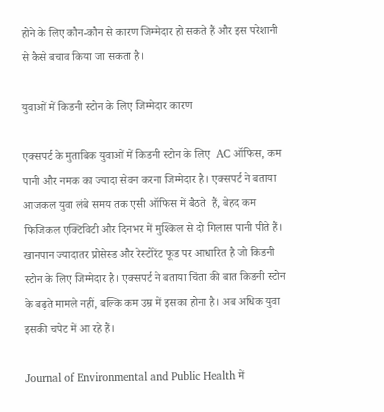होने के लिए कौन-कौन से कारण जिम्मेदार हो सकते हैं और इस परेशानी से कैसे बचाव किया जा सकता है।

युवाओं में किडनी स्टोन के लिए जिम्मेदार कारण

एक्सपर्ट के मुताबिक युवाओं में किडनी स्टोन के लिए  AC ऑफिस, कम पानी और नमक का ज्यादा सेवन करना जिम्मेदार है। एक्सपर्ट ने बताया आजकल युवा लंबे समय तक एसी ऑफिस में बैठते  हैं, बेहद कम फिजिकल एक्टिविटी और दिनभर में मुश्किल से दो गिलास पानी पीते हैं। खानपान ज्यादातर प्रोसेस्ड और रेस्टोरेंट फूड पर आधारित है जो किडनी स्टोन के लिए जिम्मेदार है। एक्सपर्ट ने बताया चिंता की बात किडनी स्टोन के बढ़ते मामले नहीं, बल्कि कम उम्र में इसका होना है। अब अधिक युवा इसकी चपेट में आ रहे हैं।

Journal of Environmental and Public Health में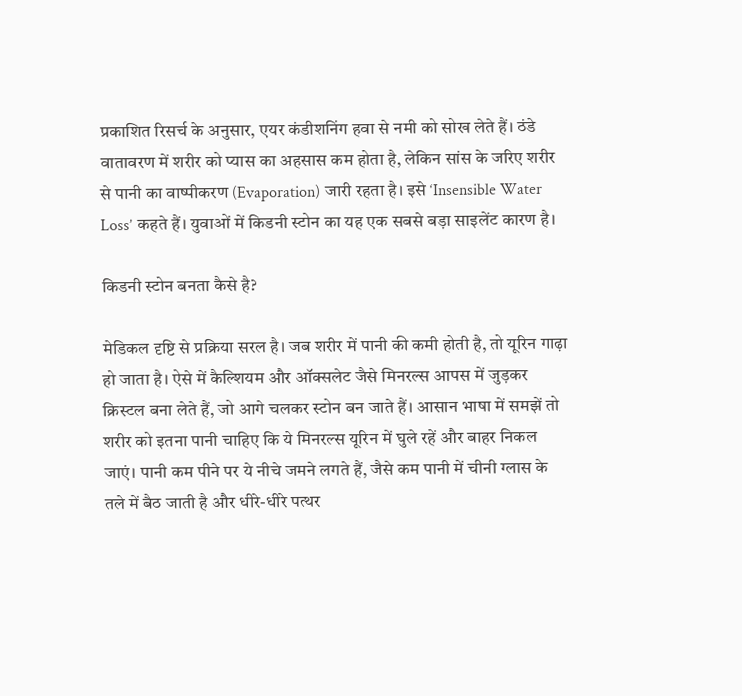प्रकाशित रिसर्च के अनुसार, एयर कंडीशनिंग हवा से नमी को सोख लेते हैं। ठंडे वातावरण में शरीर को प्यास का अहसास कम होता है, लेकिन सांस के जरिए शरीर से पानी का वाष्पीकरण (Evaporation) जारी रहता है। इसे ‘Insensible Water Loss’ कहते हैं। युवाओं में किडनी स्टोन का यह एक सबसे बड़ा साइलेंट कारण है।

किडनी स्टोन बनता कैसे है?

मेडिकल दृष्टि से प्रक्रिया सरल है। जब शरीर में पानी की कमी होती है, तो यूरिन गाढ़ा हो जाता है। ऐसे में कैल्शियम और ऑक्सलेट जैसे मिनरल्स आपस में जुड़कर क्रिस्टल बना लेते हैं, जो आगे चलकर स्टोन बन जाते हैं। आसान भाषा में समझें तो शरीर को इतना पानी चाहिए कि ये मिनरल्स यूरिन में घुले रहें और बाहर निकल जाएं। पानी कम पीने पर ये नीचे जमने लगते हैं, जैसे कम पानी में चीनी ग्लास के तले में बैठ जाती है और धीरे-धीरे पत्थर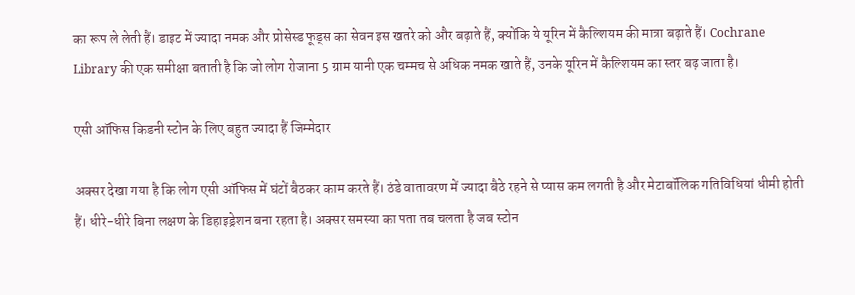का रूप ले लेती हैं। डाइट में ज्यादा नमक और प्रोसेस्ड फूड्स का सेवन इस खतरे को और बढ़ाते हैं, क्योंकि ये यूरिन में कैल्शियम की मात्रा बढ़ाते हैं। Cochrane Library की एक समीक्षा बताती है कि जो लोग रोजाना 5 ग्राम यानी एक चम्मच से अधिक नमक खाते हैं, उनके यूरिन में कैल्शियम का स्तर बढ़ जाता है।

एसी ऑफिस किडनी स्टोन के लिए बहुत ज्यादा हैं जिम्मेदार

अक्सर देखा गया है कि लोग एसी ऑफिस में घंटों बैठकर काम करते हैं। ठंडे वातावरण में ज्यादा बैठे रहने से प्यास कम लगती है और मेटाबॉलिक गतिविधियां धीमी होती हैं। धीरे-धीरे बिना लक्षण के डिहाइड्रेशन बना रहता है। अक्सर समस्या का पता तब चलता है जब स्टोन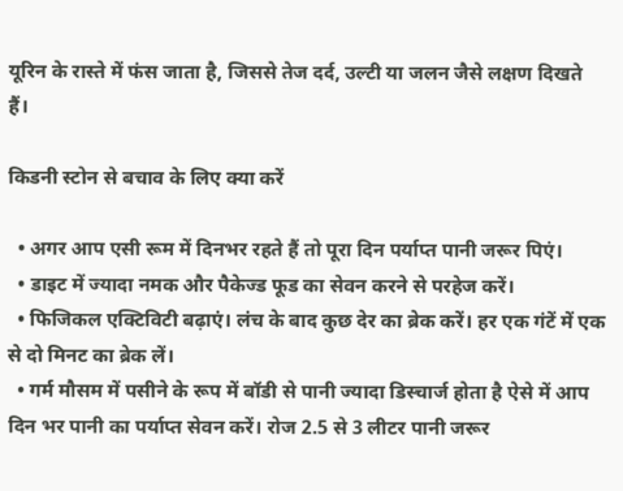यूरिन के रास्ते में फंस जाता है, जिससे तेज दर्द, उल्टी या जलन जैसे लक्षण दिखते हैं।

किडनी स्टोन से बचाव के लिए क्या करें

  • अगर आप एसी रूम में दिनभर रहते हैं तो पूरा दिन पर्याप्त पानी जरूर पिएं।
  • डाइट में ज्यादा नमक और पैकेज्ड फूड का सेवन करने से परहेज करें।
  • फिजिकल एक्टिविटी बढ़ाएं। लंच के बाद कुछ देर का ब्रेक करें। हर एक गंटें में एक से दो मिनट का ब्रेक लें।
  • गर्म मौसम में पसीने के रूप में बॉडी से पानी ज्यादा डिस्चार्ज होता है ऐसे में आप दिन भर पानी का पर्याप्त सेवन करें। रोज 2.5 से 3 लीटर पानी जरूर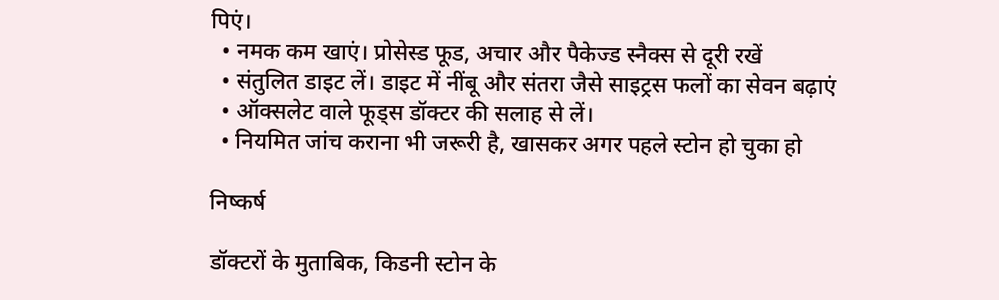पिएं।
  • नमक कम खाएं। प्रोसेस्ड फूड, अचार और पैकेज्ड स्नैक्स से दूरी रखें
  • संतुलित डाइट लें। डाइट में नींबू और संतरा जैसे साइट्रस फलों का सेवन बढ़ाएं
  • ऑक्सलेट वाले फूड्स डॉक्टर की सलाह से लें।
  • नियमित जांच कराना भी जरूरी है, खासकर अगर पहले स्टोन हो चुका हो

निष्कर्ष

डॉक्टरों के मुताबिक, किडनी स्टोन के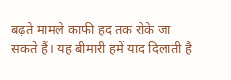बढ़ते मामले काफी हद तक रोके जा सकते हैं। यह बीमारी हमें याद दिलाती है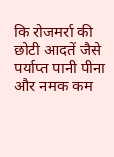कि रोजमर्रा की छोटी आदतें जैसे पर्याप्त पानी पीना और नमक कम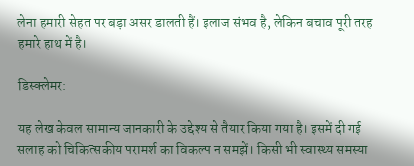लेना हमारी सेहत पर बड़ा असर डालती हैं। इलाज संभव है, लेकिन बचाव पूरी तरह हमारे हाथ में है।

डिस्क्लेमर:

यह लेख केवल सामान्य जानकारी के उद्देश्य से तैयार किया गया है। इसमें दी गई सलाह को चिकित्सकीय परामर्श का विकल्प न समझें। किसी भी स्वास्थ्य समस्या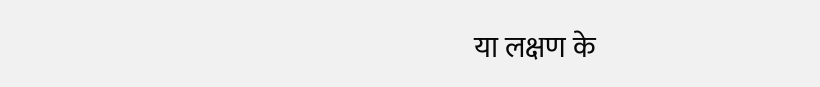या लक्षण के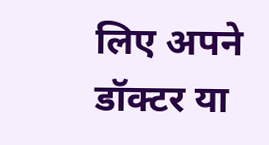लिए अपने डॉक्टर या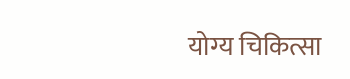योग्य चिकित्सा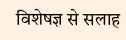विशेषज्ञ से सलाह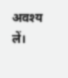अवश्य लें।